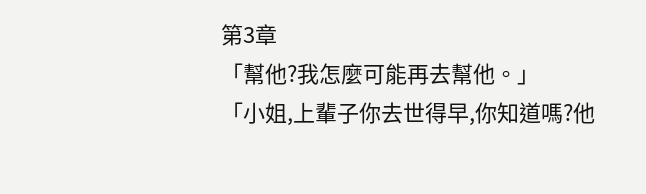第3章
「幫他?我怎麼可能再去幫他。」
「小姐,上輩子你去世得早,你知道嗎?他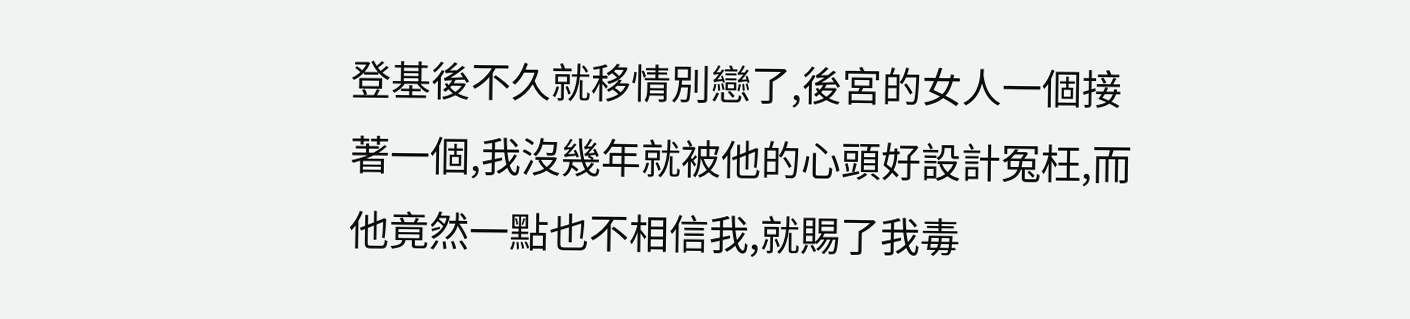登基後不久就移情別戀了,後宮的女人一個接著一個,我沒幾年就被他的心頭好設計冤枉,而他竟然一點也不相信我,就賜了我毒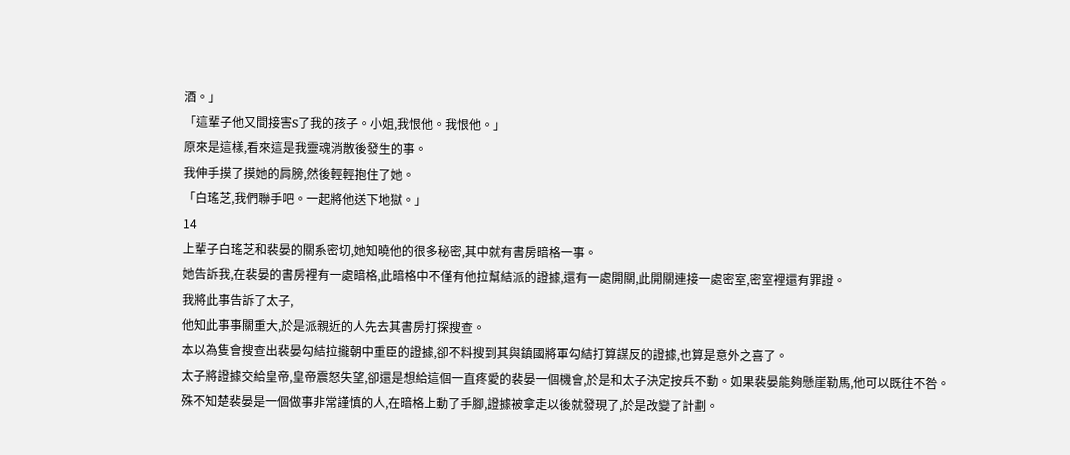酒。」
「這輩子他又間接害S了我的孩子。小姐,我恨他。我恨他。」
原來是這樣,看來這是我靈魂消散後發生的事。
我伸手摸了摸她的肩膀,然後輕輕抱住了她。
「白瑤芝,我們聯手吧。一起將他送下地獄。」
14
上輩子白瑤芝和裴晏的關系密切,她知曉他的很多秘密,其中就有書房暗格一事。
她告訴我,在裴晏的書房裡有一處暗格,此暗格中不僅有他拉幫結派的證據,還有一處開關,此開關連接一處密室,密室裡還有罪證。
我將此事告訴了太子,
他知此事事關重大,於是派親近的人先去其書房打探搜查。
本以為隻會搜查出裴晏勾結拉攏朝中重臣的證據,卻不料搜到其與鎮國將軍勾結打算謀反的證據,也算是意外之喜了。
太子將證據交給皇帝,皇帝震怒失望,卻還是想給這個一直疼愛的裴晏一個機會,於是和太子決定按兵不動。如果裴晏能夠懸崖勒馬,他可以既往不咎。
殊不知楚裴晏是一個做事非常謹慎的人,在暗格上動了手腳,證據被拿走以後就發現了,於是改變了計劃。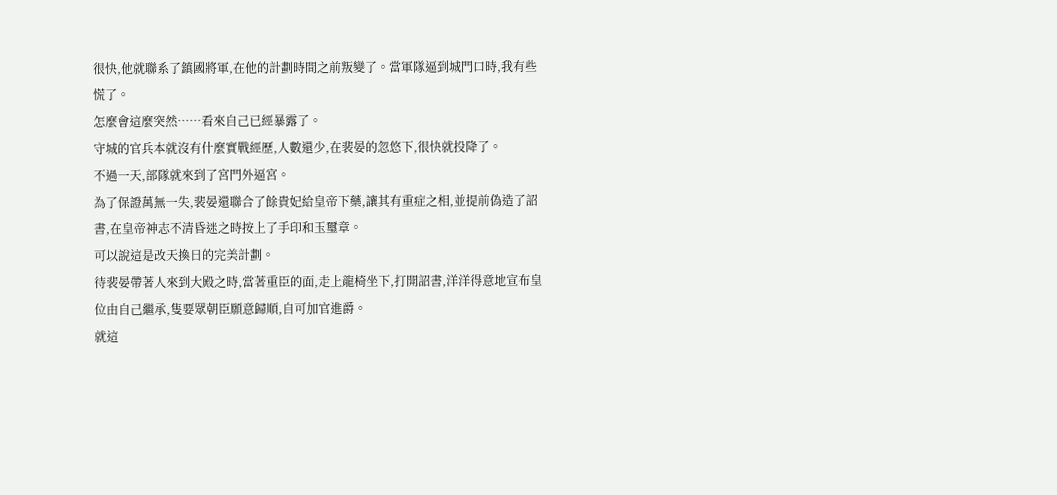很快,他就聯系了鎮國將軍,在他的計劃時間之前叛變了。當軍隊逼到城門口時,我有些慌了。
怎麼會這麼突然……看來自己已經暴露了。
守城的官兵本就沒有什麼實戰經歷,人數還少,在裴晏的忽悠下,很快就投降了。
不過一天,部隊就來到了宮門外逼宮。
為了保證萬無一失,裴晏還聯合了餘貴妃給皇帝下藥,讓其有重症之相,並提前偽造了詔書,在皇帝神志不清昏迷之時按上了手印和玉璽章。
可以說這是改天換日的完美計劃。
待裴晏帶著人來到大殿之時,當著重臣的面,走上龍椅坐下,打開詔書,洋洋得意地宣布皇位由自己繼承,隻要眾朝臣願意歸順,自可加官進爵。
就這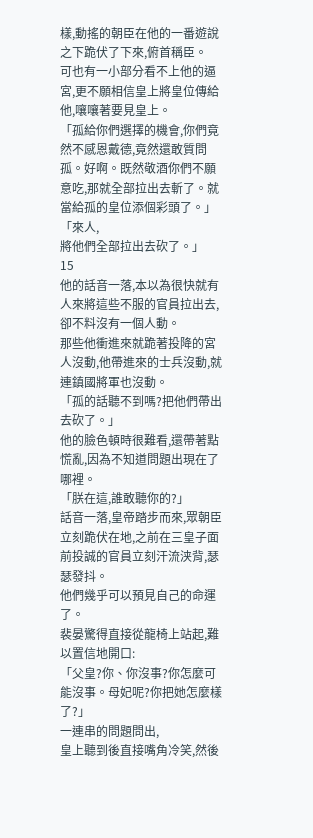樣,動搖的朝臣在他的一番遊說之下跪伏了下來,俯首稱臣。
可也有一小部分看不上他的逼宮,更不願相信皇上將皇位傳給他,嚷嚷著要見皇上。
「孤給你們選擇的機會,你們竟然不感恩戴德,竟然還敢質問孤。好啊。既然敬酒你們不願意吃,那就全部拉出去斬了。就當給孤的皇位添個彩頭了。」
「來人,
將他們全部拉出去砍了。」
15
他的話音一落,本以為很快就有人來將這些不服的官員拉出去,卻不料沒有一個人動。
那些他衝進來就跪著投降的宮人沒動,他帶進來的士兵沒動,就連鎮國將軍也沒動。
「孤的話聽不到嗎?把他們帶出去砍了。」
他的臉色頓時很難看,還帶著點慌亂,因為不知道問題出現在了哪裡。
「朕在這,誰敢聽你的?」
話音一落,皇帝踏步而來,眾朝臣立刻跪伏在地,之前在三皇子面前投誠的官員立刻汗流浃背,瑟瑟發抖。
他們幾乎可以預見自己的命運了。
裴晏驚得直接從龍椅上站起,難以置信地開口:
「父皇?你、你沒事?你怎麼可能沒事。母妃呢?你把她怎麼樣了?」
一連串的問題問出,
皇上聽到後直接嘴角冷笑,然後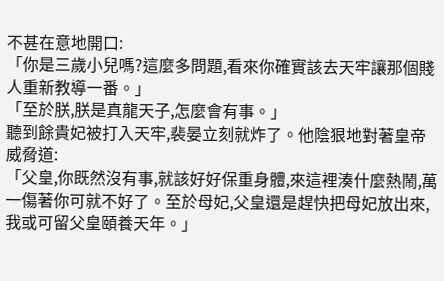不甚在意地開口:
「你是三歲小兒嗎?這麼多問題,看來你確實該去天牢讓那個賤人重新教導一番。」
「至於朕,朕是真龍天子,怎麼會有事。」
聽到餘貴妃被打入天牢,裴晏立刻就炸了。他陰狠地對著皇帝威脅道:
「父皇,你既然沒有事,就該好好保重身體,來這裡湊什麼熱鬧,萬一傷著你可就不好了。至於母妃,父皇還是趕快把母妃放出來,我或可留父皇頤養天年。」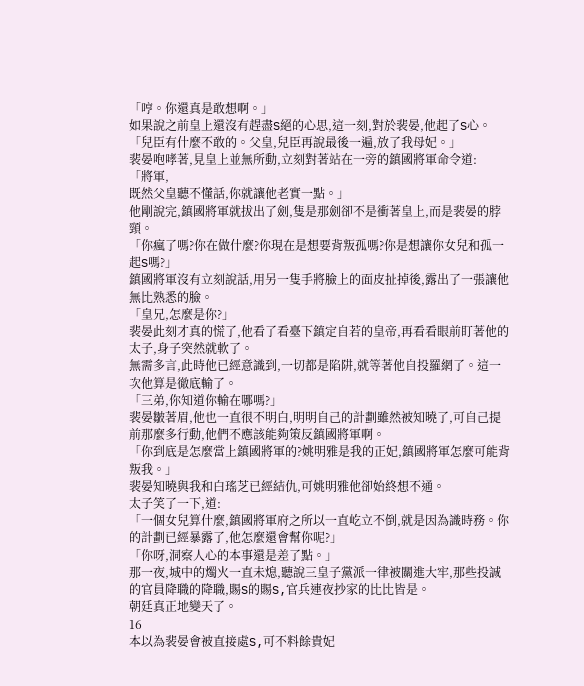「哼。你還真是敢想啊。」
如果說之前皇上還沒有趕盡S絕的心思,這一刻,對於裴晏,他起了S心。
「兒臣有什麼不敢的。父皇,兒臣再說最後一遍,放了我母妃。」
裴晏咆哮著,見皇上並無所動,立刻對著站在一旁的鎮國將軍命令道:
「將軍,
既然父皇聽不懂話,你就讓他老實一點。」
他剛說完,鎮國將軍就拔出了劍,隻是那劍卻不是衝著皇上,而是裴晏的脖頸。
「你瘋了嗎?你在做什麼?你現在是想要背叛孤嗎?你是想讓你女兒和孤一起S嗎?」
鎮國將軍沒有立刻說話,用另一隻手將臉上的面皮扯掉後,露出了一張讓他無比熟悉的臉。
「皇兄,怎麼是你?」
裴晏此刻才真的慌了,他看了看臺下鎮定自若的皇帝,再看看眼前盯著他的太子,身子突然就軟了。
無需多言,此時他已經意識到,一切都是陷阱,就等著他自投羅網了。這一次他算是徹底輸了。
「三弟,你知道你輸在哪嗎?」
裴晏皺著眉,他也一直很不明白,明明自己的計劃雖然被知曉了,可自己提前那麼多行動,他們不應該能夠策反鎮國將軍啊。
「你到底是怎麼當上鎮國將軍的?姚明雅是我的正妃,鎮國將軍怎麼可能背叛我。」
裴晏知曉與我和白瑤芝已經結仇,可姚明雅他卻始終想不通。
太子笑了一下,道:
「一個女兒算什麼,鎮國將軍府之所以一直屹立不倒,就是因為識時務。你的計劃已經暴露了,他怎麼還會幫你呢?」
「你呀,洞察人心的本事還是差了點。」
那一夜,城中的燭火一直未熄,聽說三皇子黨派一律被關進大牢,那些投誠的官員降職的降職,賜S的賜S,官兵連夜抄家的比比皆是。
朝廷真正地變天了。
16
本以為裴晏會被直接處S,可不料餘貴妃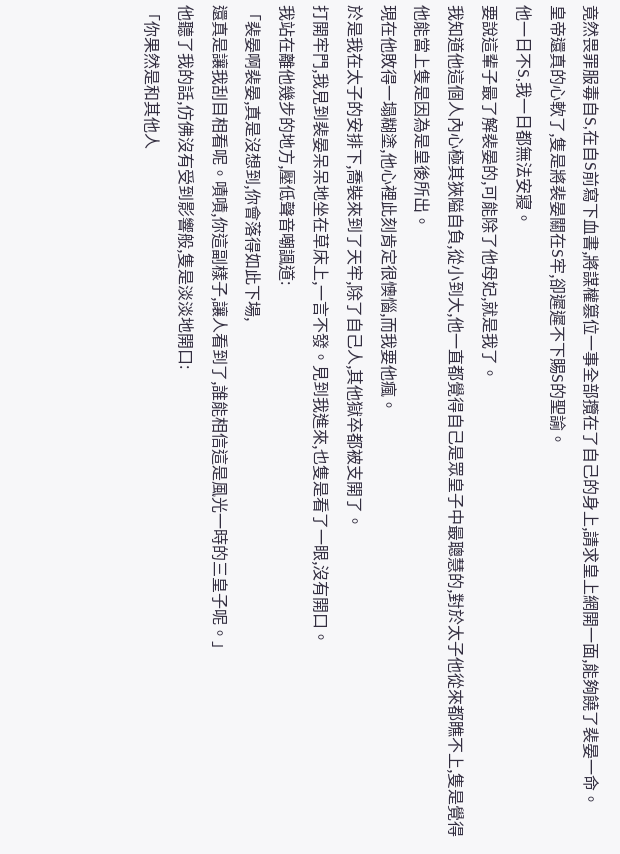竟然畏罪服毒自S,在自S前寫下血書,將謀權篡位一事全部攬在了自己的身上,請求皇上網開一面,能夠饒了裴晏一命。
皇帝還真的心軟了,隻是將裴晏關在S牢,卻遲遲不下賜S的聖諭。
他一日不S,我一日都無法安寢。
要說這輩子最了解裴晏的,可能除了他母妃,就是我了。
我知道他這個人內心極其狹隘自負,從小到大,他一直都覺得自己是眾皇子中最聰慧的,對於太子他從來都瞧不上,隻是覺得他能當上隻是因為是皇後所出。
現在他敗得一塌糊塗,他心裡此刻肯定很懊惱,而我要他瘋。
於是我在太子的安排下,喬裝來到了天牢,除了自己人,其他獄卒都被支開了。
打開牢門,我見到裴晏呆呆地坐在草床上,一言不發。見到我進來,也隻是看了一眼,沒有開口。
我站在離他幾步的地方,壓低聲音嘲諷道:
「裴晏啊裴晏,真是沒想到,你會落得如此下場,
還真是讓我刮目相看呢。嘖嘖,你這副樣子,讓人看到了,誰能相信這是風光一時的三皇子呢。」
他聽了我的話,仿佛沒有受到影響般,隻是淡淡地開口:
「你果然是和其他人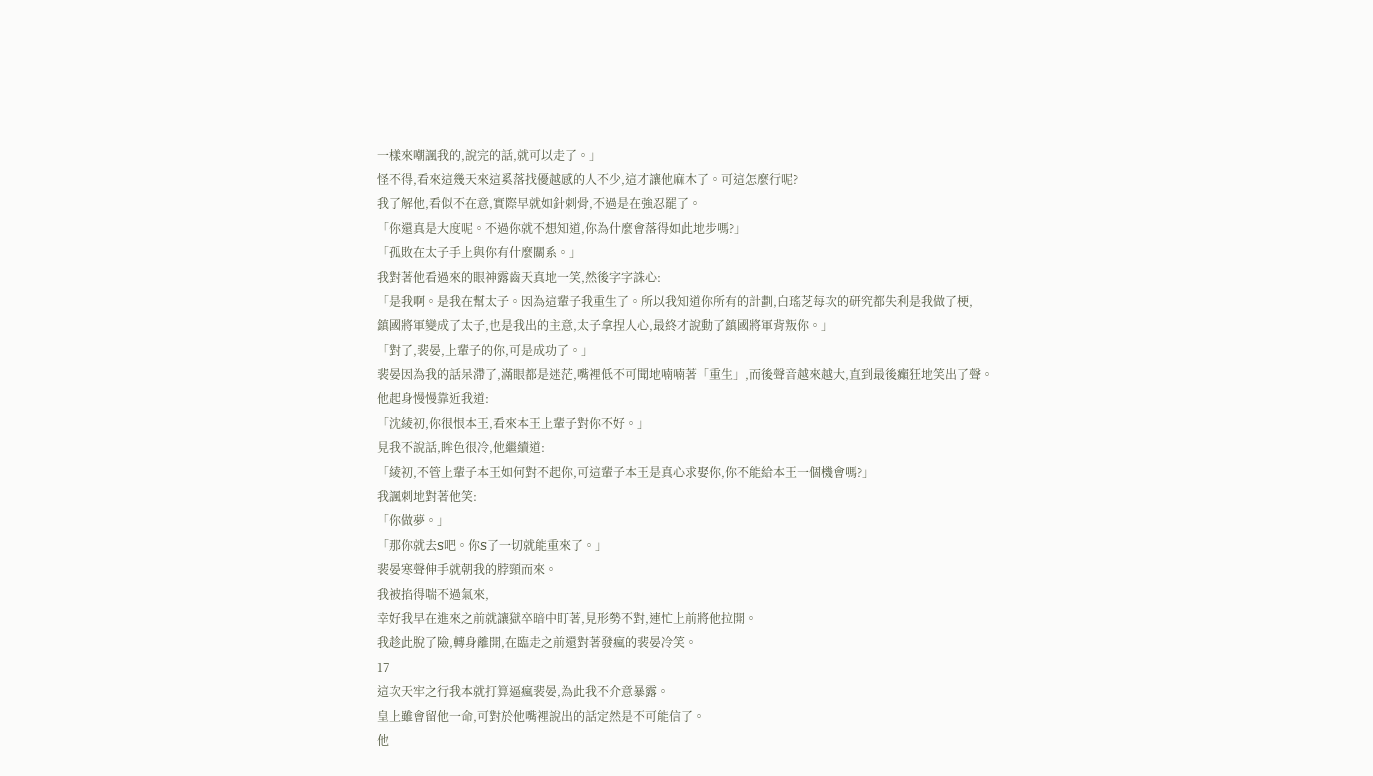一樣來嘲諷我的,說完的話,就可以走了。」
怪不得,看來這幾天來這奚落找優越感的人不少,這才讓他麻木了。可這怎麼行呢?
我了解他,看似不在意,實際早就如針刺骨,不過是在強忍罷了。
「你還真是大度呢。不過你就不想知道,你為什麼會落得如此地步嗎?」
「孤敗在太子手上與你有什麼關系。」
我對著他看過來的眼神露齒天真地一笑,然後字字誅心:
「是我啊。是我在幫太子。因為這輩子我重生了。所以我知道你所有的計劃,白瑤芝每次的研究都失利是我做了梗,
鎮國將軍變成了太子,也是我出的主意,太子拿捏人心,最終才說動了鎮國將軍背叛你。」
「對了,裴晏,上輩子的你,可是成功了。」
裴晏因為我的話呆滯了,滿眼都是迷茫,嘴裡低不可聞地喃喃著「重生」,而後聲音越來越大,直到最後癲狂地笑出了聲。
他起身慢慢靠近我道:
「沈綾初,你很恨本王,看來本王上輩子對你不好。」
見我不說話,眸色很冷,他繼續道:
「綾初,不管上輩子本王如何對不起你,可這輩子本王是真心求娶你,你不能給本王一個機會嗎?」
我諷刺地對著他笑:
「你做夢。」
「那你就去S吧。你S了一切就能重來了。」
裴晏寒聲伸手就朝我的脖頸而來。
我被掐得喘不過氣來,
幸好我早在進來之前就讓獄卒暗中盯著,見形勢不對,連忙上前將他拉開。
我趁此脫了險,轉身離開,在臨走之前還對著發瘋的裴晏冷笑。
17
這次天牢之行我本就打算逼瘋裴晏,為此我不介意暴露。
皇上雖會留他一命,可對於他嘴裡說出的話定然是不可能信了。
他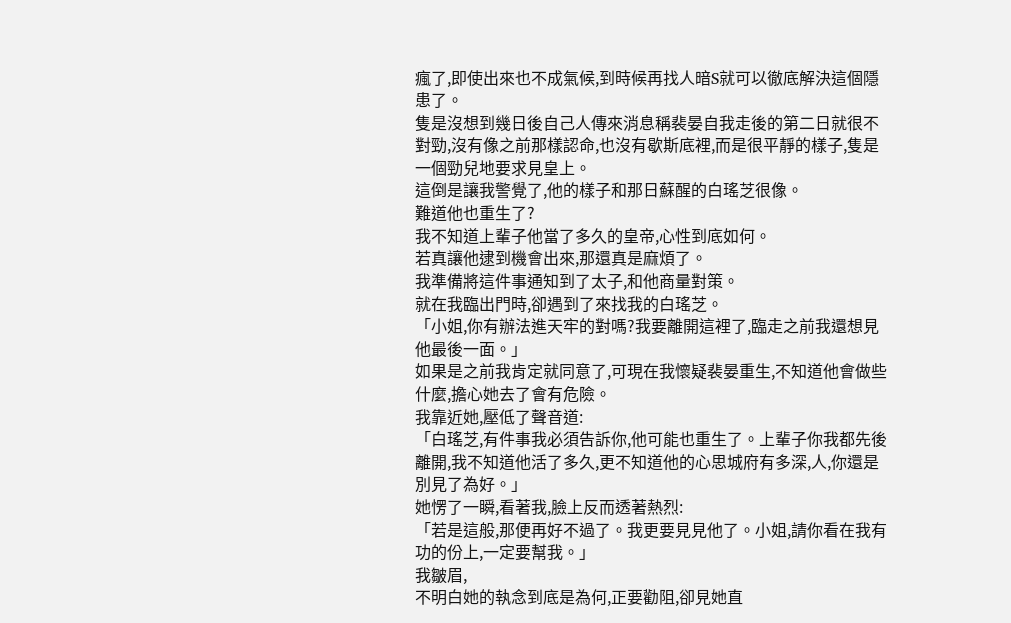瘋了,即使出來也不成氣候,到時候再找人暗S就可以徹底解決這個隱患了。
隻是沒想到幾日後自己人傳來消息稱裴晏自我走後的第二日就很不對勁,沒有像之前那樣認命,也沒有歇斯底裡,而是很平靜的樣子,隻是一個勁兒地要求見皇上。
這倒是讓我警覺了,他的樣子和那日蘇醒的白瑤芝很像。
難道他也重生了?
我不知道上輩子他當了多久的皇帝,心性到底如何。
若真讓他逮到機會出來,那還真是麻煩了。
我準備將這件事通知到了太子,和他商量對策。
就在我臨出門時,卻遇到了來找我的白瑤芝。
「小姐,你有辦法進天牢的對嗎?我要離開這裡了,臨走之前我還想見他最後一面。」
如果是之前我肯定就同意了,可現在我懷疑裴晏重生,不知道他會做些什麼,擔心她去了會有危險。
我靠近她,壓低了聲音道:
「白瑤芝,有件事我必須告訴你,他可能也重生了。上輩子你我都先後離開,我不知道他活了多久,更不知道他的心思城府有多深,人,你還是別見了為好。」
她愣了一瞬,看著我,臉上反而透著熱烈:
「若是這般,那便再好不過了。我更要見見他了。小姐,請你看在我有功的份上,一定要幫我。」
我皺眉,
不明白她的執念到底是為何,正要勸阻,卻見她直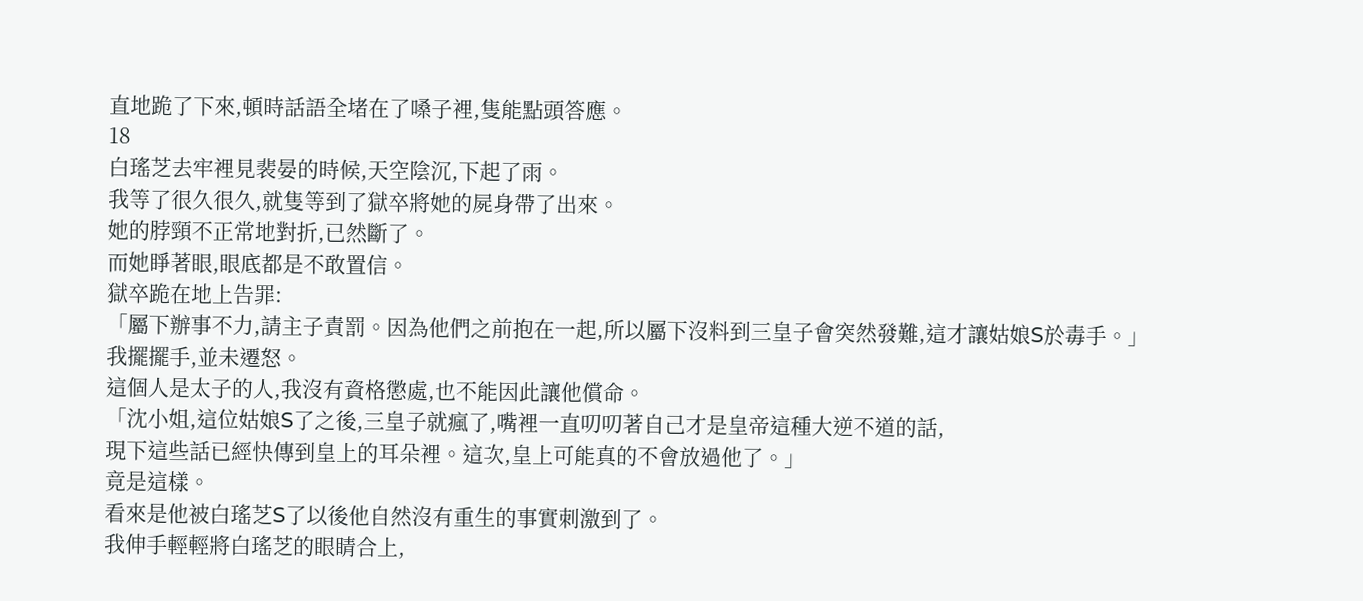直地跪了下來,頓時話語全堵在了嗓子裡,隻能點頭答應。
18
白瑤芝去牢裡見裴晏的時候,天空陰沉,下起了雨。
我等了很久很久,就隻等到了獄卒將她的屍身帶了出來。
她的脖頸不正常地對折,已然斷了。
而她睜著眼,眼底都是不敢置信。
獄卒跪在地上告罪:
「屬下辦事不力,請主子責罰。因為他們之前抱在一起,所以屬下沒料到三皇子會突然發難,這才讓姑娘S於毒手。」
我擺擺手,並未遷怒。
這個人是太子的人,我沒有資格懲處,也不能因此讓他償命。
「沈小姐,這位姑娘S了之後,三皇子就瘋了,嘴裡一直叨叨著自己才是皇帝這種大逆不道的話,
現下這些話已經快傳到皇上的耳朵裡。這次,皇上可能真的不會放過他了。」
竟是這樣。
看來是他被白瑤芝S了以後他自然沒有重生的事實刺激到了。
我伸手輕輕將白瑤芝的眼睛合上,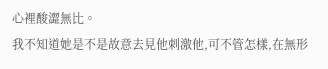心裡酸澀無比。
我不知道她是不是故意去見他刺激他,可不管怎樣,在無形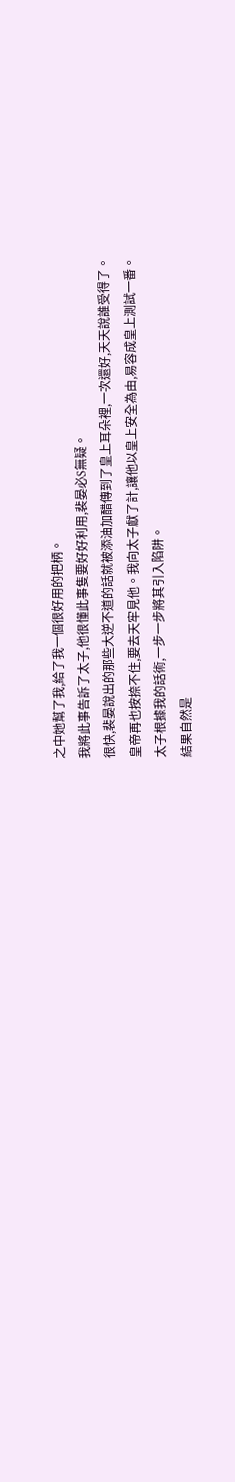之中她幫了我,給了我一個很好用的把柄。
我將此事告訴了太子,他很懂此事隻要好好利用,裴晏必S無疑。
很快,裴晏說出的那些大逆不道的話就被添油加醋傳到了皇上耳朵裡,一次還好,天天說誰受得了。
皇帝再也按捺不住,要去天牢見他。我向太子獻了計,讓他以皇上安全為由,易容成皇上測試一番。
太子根據我的話術,一步一步將其引入陷阱。
結果自然是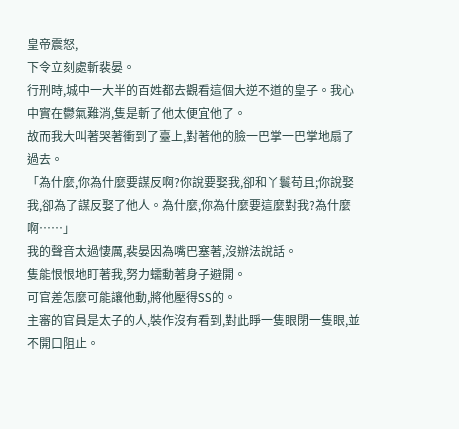皇帝震怒,
下令立刻處斬裴晏。
行刑時,城中一大半的百姓都去觀看這個大逆不道的皇子。我心中實在鬱氣難消,隻是斬了他太便宜他了。
故而我大叫著哭著衝到了臺上,對著他的臉一巴掌一巴掌地扇了過去。
「為什麼,你為什麼要謀反啊?你說要娶我,卻和丫鬟苟且;你說娶我,卻為了謀反娶了他人。為什麼,你為什麼要這麼對我?為什麼啊……」
我的聲音太過悽厲,裴晏因為嘴巴塞著,沒辦法說話。
隻能恨恨地盯著我,努力蠕動著身子避開。
可官差怎麼可能讓他動,將他壓得SS的。
主審的官員是太子的人,裝作沒有看到,對此睜一隻眼閉一隻眼,並不開口阻止。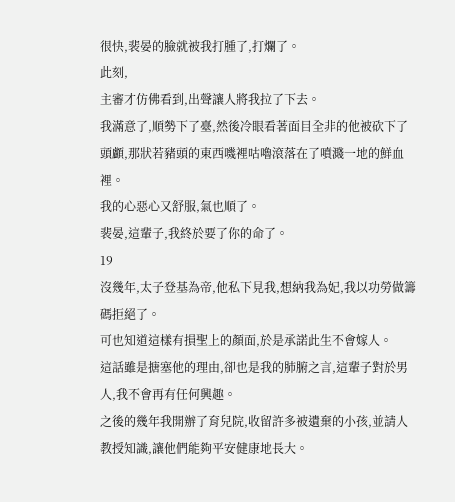很快,裴晏的臉就被我打腫了,打爛了。
此刻,
主審才仿佛看到,出聲讓人將我拉了下去。
我滿意了,順勢下了臺,然後冷眼看著面目全非的他被砍下了頭顱,那狀若豬頭的東西嘰裡咕嚕滾落在了噴濺一地的鮮血裡。
我的心惡心又舒服,氣也順了。
裴晏,這輩子,我終於要了你的命了。
19
沒幾年,太子登基為帝,他私下見我,想納我為妃,我以功勞做籌碼拒絕了。
可也知道這樣有損聖上的顏面,於是承諾此生不會嫁人。
這話雖是搪塞他的理由,卻也是我的肺腑之言,這輩子對於男人,我不會再有任何興趣。
之後的幾年我開辦了育兒院,收留許多被遺棄的小孩,並請人教授知識,讓他們能夠平安健康地長大。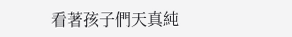看著孩子們天真純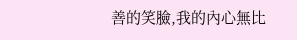善的笑臉,我的內心無比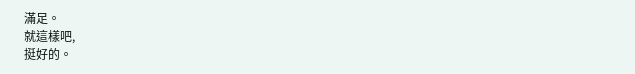滿足。
就這樣吧,
挺好的。